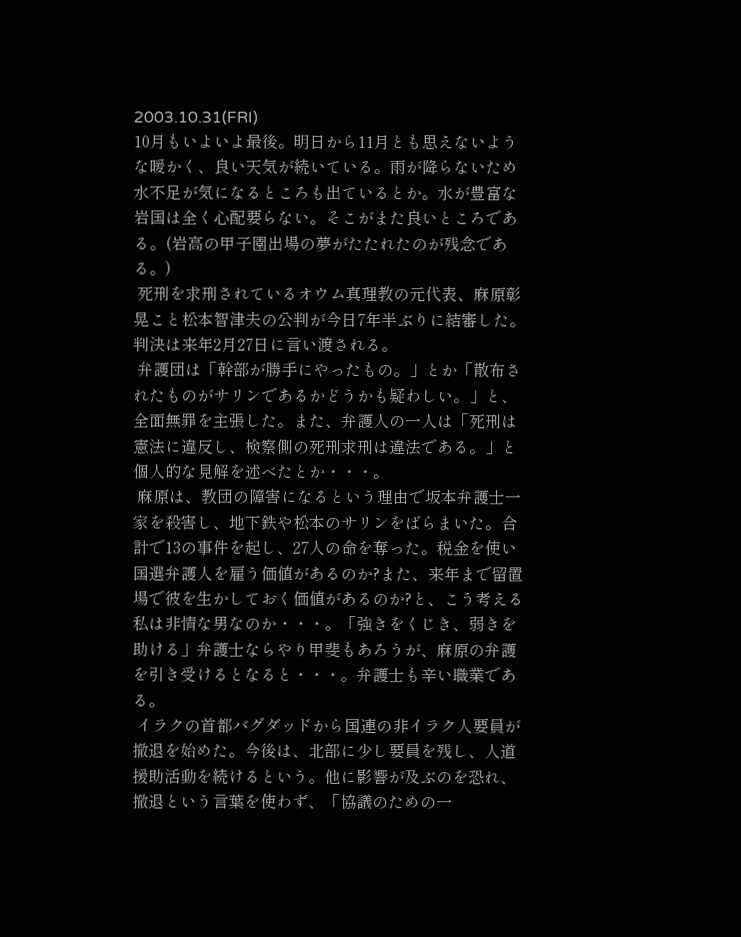2003.10.31(FRI)
10月もいよいよ最後。明日から11月とも思えないような暖かく、良い天気が続いている。雨が降らないため水不足が気になるところも出ているとか。水が豊富な岩国は全く心配要らない。そこがまた良いところである。(岩高の甲子園出場の夢がたたれたのが残念である。)
 死刑を求刑されているオウム真理教の元代表、麻原彰晃こと松本智津夫の公判が今日7年半ぶりに結審した。判決は来年2月27日に言い渡される。
 弁護団は「幹部が勝手にやったもの。」とか「散布されたものがサリンであるかどうかも疑わしい。」と、全面無罪を主張した。また、弁護人の一人は「死刑は憲法に違反し、検察側の死刑求刑は違法である。」と個人的な見解を述べたとか・・・。
 麻原は、教団の障害になるという理由で坂本弁護士一家を殺害し、地下鉄や松本のサリンをばらまいた。合計で13の事件を起し、27人の命を奪った。税金を使い国選弁護人を雇う価値があるのか?また、来年まで留置場で彼を生かしておく価値があるのか?と、こう考える私は非情な男なのか・・・。「強きをくじき、弱きを助ける」弁護士ならやり甲斐もあろうが、麻原の弁護を引き受けるとなると・・・。弁護士も辛い職業である。
 イラクの首都バグダッドから国連の非イラク人要員が撤退を始めた。今後は、北部に少し要員を残し、人道援助活動を続けるという。他に影響が及ぶのを恐れ、撤退という言葉を使わず、「協議のための一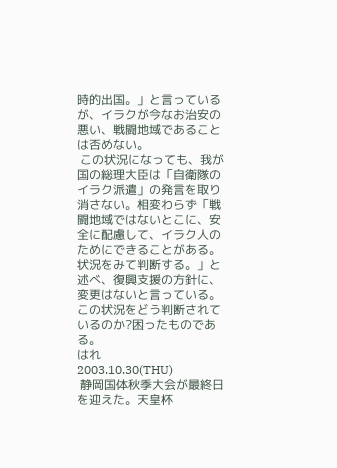時的出国。」と言っているが、イラクが今なお治安の悪い、戦闘地域であることは否めない。
 この状況になっても、我が国の総理大臣は「自衛隊のイラク派遣」の発言を取り消さない。相変わらず「戦闘地域ではないとこに、安全に配慮して、イラク人のためにできることがある。状況をみて判断する。」と述べ、復興支援の方針に、変更はないと言っている。
この状況をどう判断されているのか?困ったものである。
はれ
2003.10.30(THU)
 静岡国体秋季大会が最終日を迎えた。天皇杯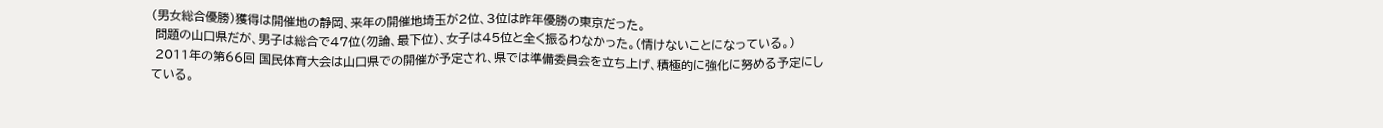(男女総合優勝)獲得は開催地の静岡、来年の開催地埼玉が2位、3位は昨年優勝の東京だった。
 問題の山口県だが、男子は総合で47位(勿論、最下位)、女子は45位と全く振るわなかった。(情けないことになっている。)
 2011年の第66回 国民体育大会は山口県での開催が予定され、県では準備委員会を立ち上げ、積極的に強化に努める予定にしている。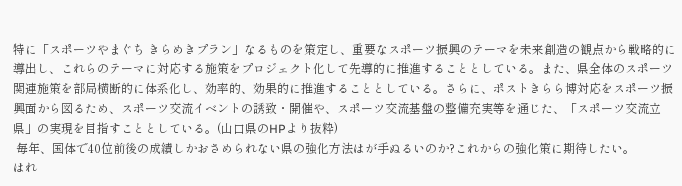特に「スポーツやまぐち きらめきプラン」なるものを策定し、重要なスポーツ振興のテーマを未来創造の観点から戦略的に導出し、これらのテーマに対応する施策をプロジェクト化して先導的に推進することとしている。また、県全体のスポーツ関連施策を部局横断的に体系化し、効率的、効果的に推進することとしている。さらに、ポストきらら博対応をスポーツ振興面から図るため、スポーツ交流イベントの誘致・開催や、スポーツ交流基盤の整備充実等を通じた、「スポーツ交流立県」の実現を目指すこととしている。(山口県のHPより抜粋)
 毎年、国体で40位前後の成績しかおさめられない県の強化方法はが手ぬるいのか?これからの強化策に期待したい。
はれ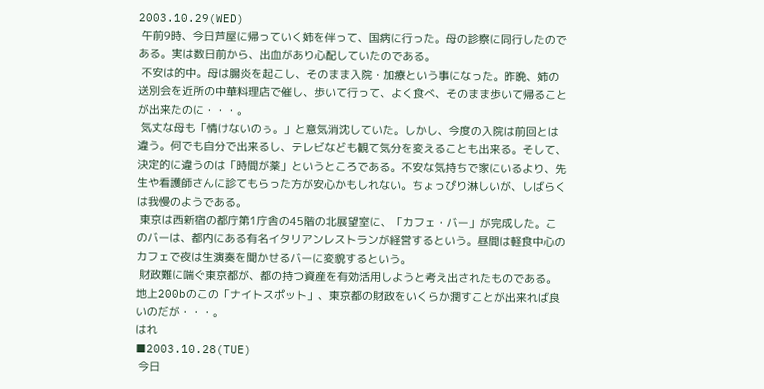2003.10.29(WED)
 午前9時、今日芦屋に帰っていく姉を伴って、国病に行った。母の診察に同行したのである。実は数日前から、出血があり心配していたのである。
 不安は的中。母は腸炎を起こし、そのまま入院・加療という事になった。昨晩、姉の送別会を近所の中華料理店で催し、歩いて行って、よく食べ、そのまま歩いて帰ることが出来たのに・・・。
 気丈な母も「情けないのぅ。」と意気消沈していた。しかし、今度の入院は前回とは違う。何でも自分で出来るし、テレビなども観て気分を変えることも出来る。そして、決定的に違うのは「時間が薬」というところである。不安な気持ちで家にいるより、先生や看護師さんに診てもらった方が安心かもしれない。ちょっぴり淋しいが、しばらくは我慢のようである。
 東京は西新宿の都庁第1庁舎の45階の北展望室に、「カフェ・バー」が完成した。このバーは、都内にある有名イタリアンレストランが経営するという。昼間は軽食中心のカフェで夜は生演奏を聞かせるバーに変貌するという。
 財政難に喘ぐ東京都が、都の持つ資産を有効活用しようと考え出されたものである。地上200bのこの「ナイトスポット」、東京都の財政をいくらか潤すことが出来れば良いのだが・・・。
はれ
■2003.10.28(TUE)
 今日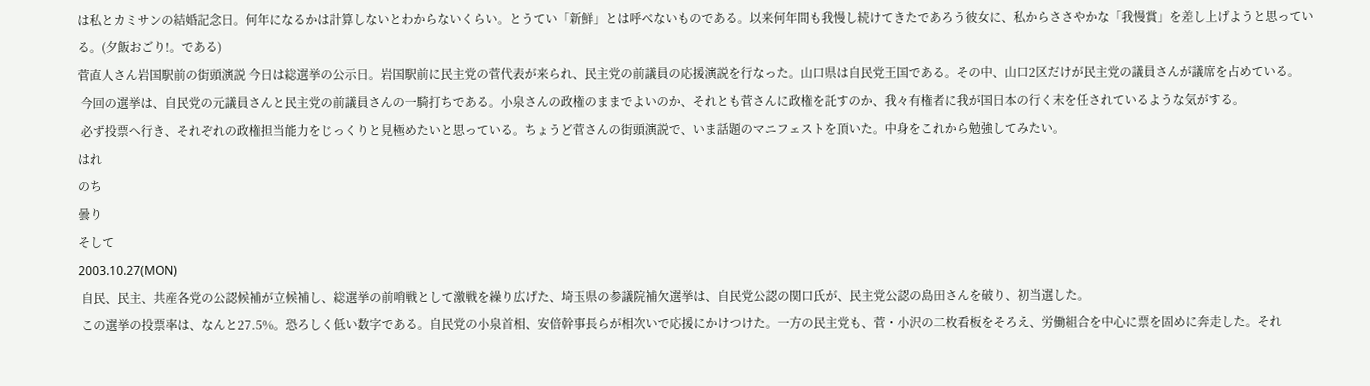は私とカミサンの結婚記念日。何年になるかは計算しないとわからないくらい。とうてい「新鮮」とは呼べないものである。以来何年間も我慢し続けてきたであろう彼女に、私からささやかな「我慢賞」を差し上げようと思っている。(夕飯おごり!。である)
菅直人さん岩国駅前の街頭演説 今日は総選挙の公示日。岩国駅前に民主党の菅代表が来られ、民主党の前議員の応援演説を行なった。山口県は自民党王国である。その中、山口2区だけが民主党の議員さんが議席を占めている。
 今回の選挙は、自民党の元議員さんと民主党の前議員さんの一騎打ちである。小泉さんの政権のままでよいのか、それとも菅さんに政権を託すのか、我々有権者に我が国日本の行く末を任されているような気がする。
 必ず投票へ行き、それぞれの政権担当能力をじっくりと見極めたいと思っている。ちょうど菅さんの街頭演説で、いま話題のマニフェストを頂いた。中身をこれから勉強してみたい。
はれ
のち
曇り
そして
2003.10.27(MON)
 自民、民主、共産各党の公認候補が立候補し、総選挙の前哨戦として激戦を繰り広げた、埼玉県の参議院補欠選挙は、自民党公認の関口氏が、民主党公認の島田さんを破り、初当選した。
 この選挙の投票率は、なんと27.5%。恐ろしく低い数字である。自民党の小泉首相、安倍幹事長らが相次いで応援にかけつけた。一方の民主党も、菅・小沢の二枚看板をそろえ、労働組合を中心に票を固めに奔走した。それ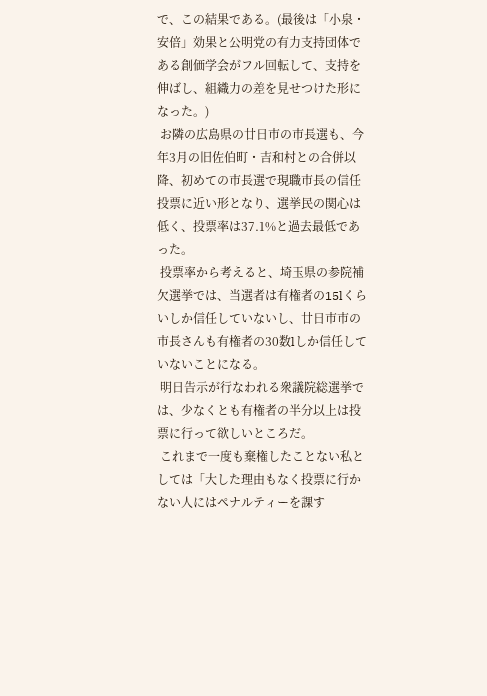で、この結果である。(最後は「小泉・安倍」効果と公明党の有力支持団体である創価学会がフル回転して、支持を伸ばし、組織力の差を見せつけた形になった。)
 お隣の広島県の廿日市の市長選も、今年3月の旧佐伯町・吉和村との合併以降、初めての市長選で現職市長の信任投票に近い形となり、選挙民の関心は低く、投票率は37.1%と過去最低であった。
 投票率から考えると、埼玉県の参院補欠選挙では、当選者は有権者の15lくらいしか信任していないし、廿日市市の市長さんも有権者の30数lしか信任していないことになる。
 明日告示が行なわれる衆議院総選挙では、少なくとも有権者の半分以上は投票に行って欲しいところだ。
 これまで一度も棄権したことない私としては「大した理由もなく投票に行かない人にはペナルティーを課す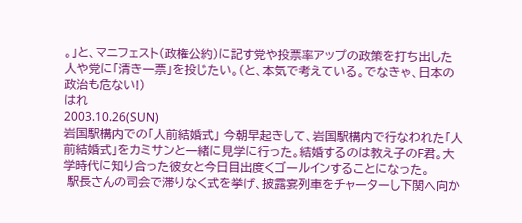。」と、マニフェスト(政権公約)に記す党や投票率アップの政策を打ち出した人や党に「清き一票」を投じたい。(と、本気で考えている。でなきゃ、日本の政治も危ない!)
はれ
2003.10.26(SUN)
岩国駅構内での「人前結婚式」 今朝早起きして、岩国駅構内で行なわれた「人前結婚式」をカミサンと一緒に見学に行った。結婚するのは教え子のF君。大学時代に知り合った彼女と今日目出度くゴールインすることになった。
 駅長さんの司会で滞りなく式を挙げ、披露宴列車をチャーターし下関へ向か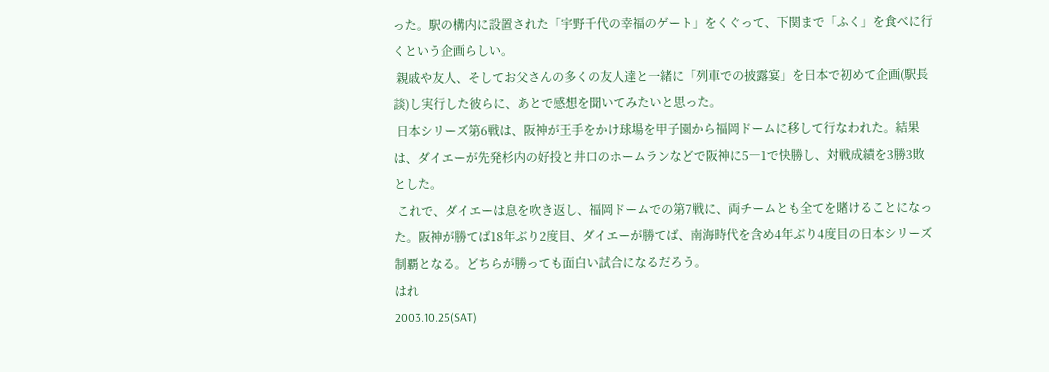った。駅の構内に設置された「宇野千代の幸福のゲート」をくぐって、下関まで「ふく」を食べに行くという企画らしい。
 親戚や友人、そしてお父さんの多くの友人達と一緒に「列車での披露宴」を日本で初めて企画(駅長談)し実行した彼らに、あとで感想を聞いてみたいと思った。
 日本シリーズ第6戦は、阪神が王手をかけ球場を甲子園から福岡ドームに移して行なわれた。結果は、ダイエーが先発杉内の好投と井口のホームランなどで阪神に5―1で快勝し、対戦成績を3勝3敗とした。
 これで、ダイエーは息を吹き返し、福岡ドームでの第7戦に、両チームとも全てを賭けることになった。阪神が勝てば18年ぶり2度目、ダイエーが勝てば、南海時代を含め4年ぶり4度目の日本シリーズ制覇となる。どちらが勝っても面白い試合になるだろう。
はれ
2003.10.25(SAT)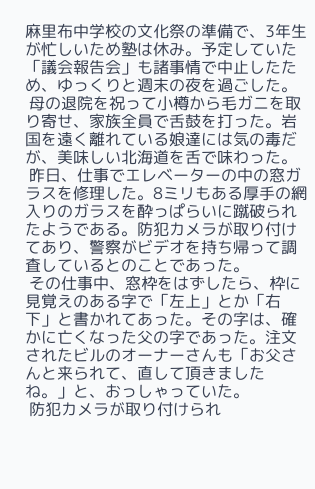麻里布中学校の文化祭の準備で、3年生が忙しいため塾は休み。予定していた「議会報告会」も諸事情で中止したため、ゆっくりと週末の夜を過ごした。
 母の退院を祝って小樽から毛ガニを取り寄せ、家族全員で舌鼓を打った。岩国を遠く離れている娘達には気の毒だが、美味しい北海道を舌で味わった。
 昨日、仕事でエレベーターの中の窓ガラスを修理した。8ミリもある厚手の網入りのガラスを酔っぱらいに蹴破られたようである。防犯カメラが取り付けてあり、警察がビデオを持ち帰って調査しているとのことであった。
 その仕事中、窓枠をはずしたら、枠に見覚えのある字で「左上」とか「右下」と書かれてあった。その字は、確かに亡くなった父の字であった。注文されたビルのオーナーさんも「お父さんと来られて、直して頂きましたね。」と、おっしゃっていた。
 防犯カメラが取り付けられ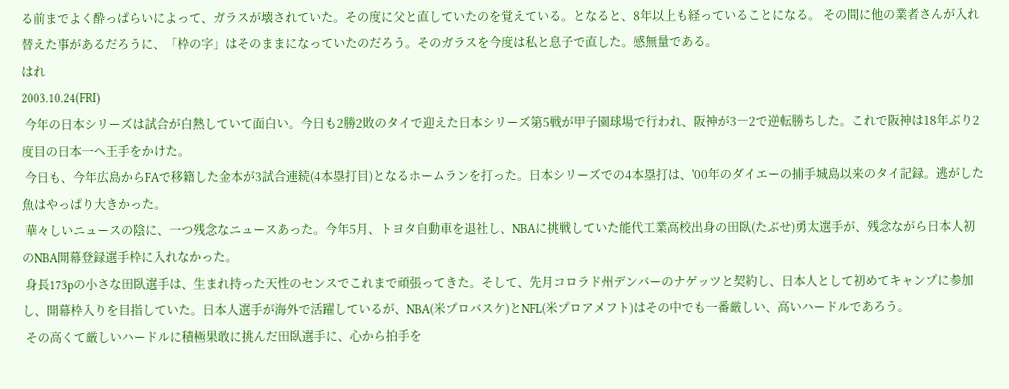る前までよく酔っぱらいによって、ガラスが壊されていた。その度に父と直していたのを覚えている。となると、8年以上も経っていることになる。 その間に他の業者さんが入れ替えた事があるだろうに、「枠の字」はそのままになっていたのだろう。そのガラスを今度は私と息子で直した。感無量である。
はれ
2003.10.24(FRI)
 今年の日本シリーズは試合が白熱していて面白い。今日も2勝2敗のタイで迎えた日本シリーズ第5戦が甲子園球場で行われ、阪神が3―2で逆転勝ちした。これで阪神は18年ぶり2度目の日本一へ王手をかけた。
 今日も、今年広島からFAで移籍した金本が3試合連続(4本塁打目)となるホームランを打った。日本シリーズでの4本塁打は、'00年のダイエーの捕手城島以来のタイ記録。逃がした魚はやっぱり大きかった。
 華々しいニュースの陰に、一つ残念なニュースあった。今年5月、トヨタ自動車を退社し、NBAに挑戦していた能代工業高校出身の田臥(たぶせ)勇太選手が、残念ながら日本人初のNBA開幕登録選手枠に入れなかった。
 身長173pの小さな田臥選手は、生まれ持った天性のセンスでこれまで頑張ってきた。そして、先月コロラド州デンバーのナゲッツと契約し、日本人として初めてキャンプに参加し、開幕枠入りを目指していた。日本人選手が海外で活躍しているが、NBA(米プロバスケ)とNFL(米プロアメフト)はその中でも一番厳しい、高いハードルであろう。
 その高くて厳しいハードルに積極果敢に挑んだ田臥選手に、心から拍手を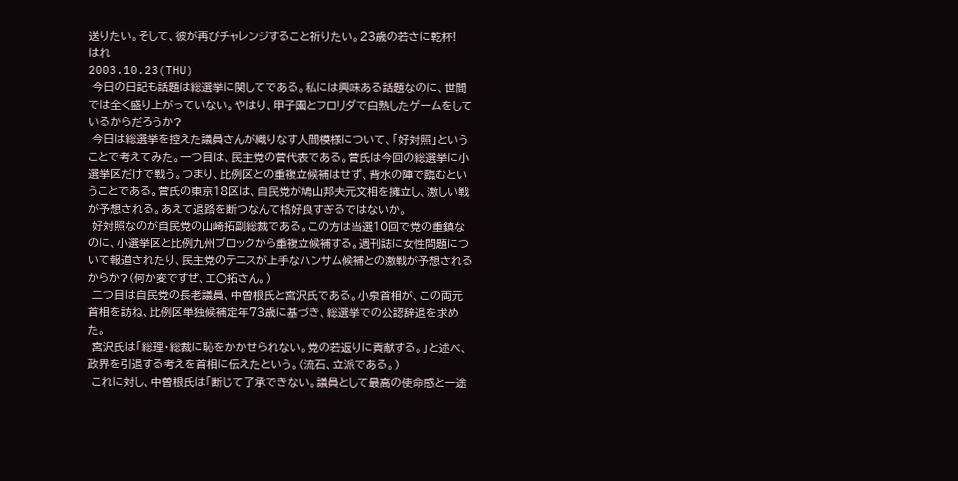送りたい。そして、彼が再びチャレンジすること祈りたい。23歳の若さに乾杯!
はれ
2003.10.23(THU)
 今日の日記も話題は総選挙に関してである。私には興味ある話題なのに、世間では全く盛り上がっていない。やはり、甲子園とフロリダで白熱したゲームをしているからだろうか?
 今日は総選挙を控えた議員さんが織りなす人間模様について、「好対照」ということで考えてみた。一つ目は、民主党の菅代表である。菅氏は今回の総選挙に小選挙区だけで戦う。つまり、比例区との重複立候補はせず、背水の陣で臨むということである。菅氏の東京18区は、自民党が鳩山邦夫元文相を擁立し、激しい戦が予想される。あえて退路を断つなんて格好良すぎるではないか。
 好対照なのが自民党の山崎拓副総裁である。この方は当選10回で党の重鎮なのに、小選挙区と比例九州ブロックから重複立候補する。週刊誌に女性問題について報道されたり、民主党のテニスが上手なハンサム候補との激戦が予想されるからか?(何か変ですぜ、エ○拓さん。)
 二つ目は自民党の長老議員、中曽根氏と宮沢氏である。小泉首相が、この両元首相を訪ね、比例区単独候補定年73歳に基づき、総選挙での公認辞退を求めた。
 宮沢氏は「総理・総裁に恥をかかせられない。党の若返りに貢献する。」と述べ、政界を引退する考えを首相に伝えたという。(流石、立派である。)
 これに対し、中曽根氏は「断じて了承できない。議員として最高の使命感と一途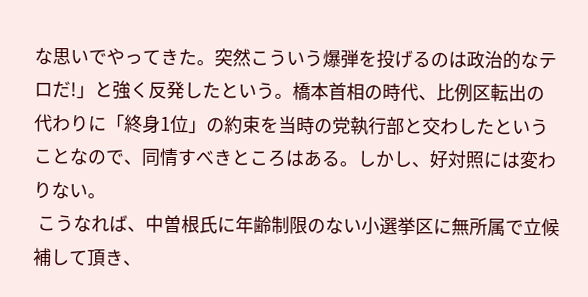な思いでやってきた。突然こういう爆弾を投げるのは政治的なテロだ!」と強く反発したという。橋本首相の時代、比例区転出の代わりに「終身1位」の約束を当時の党執行部と交わしたということなので、同情すべきところはある。しかし、好対照には変わりない。
 こうなれば、中曽根氏に年齢制限のない小選挙区に無所属で立候補して頂き、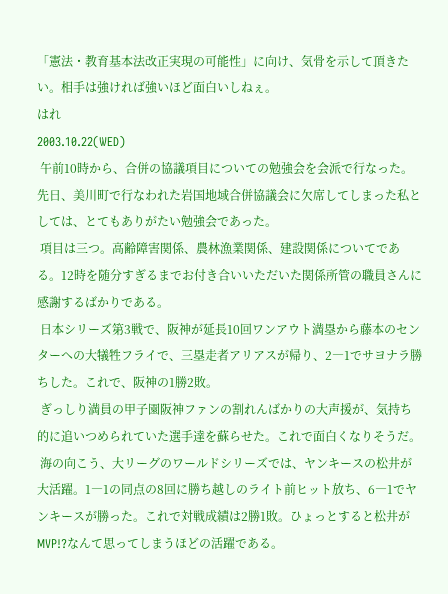「憲法・教育基本法改正実現の可能性」に向け、気骨を示して頂きたい。相手は強ければ強いほど面白いしねぇ。
はれ
2003.10.22(WED)
 午前10時から、合併の協議項目についての勉強会を会派で行なった。先日、美川町で行なわれた岩国地域合併協議会に欠席してしまった私としては、とてもありがたい勉強会であった。
 項目は三つ。高齢障害関係、農林漁業関係、建設関係についてである。12時を随分すぎるまでお付き合いいただいた関係所管の職員さんに感謝するばかりである。
 日本シリーズ第3戦で、阪神が延長10回ワンアウト満塁から藤本のセンターへの大犠牲フライで、三塁走者アリアスが帰り、2―1でサヨナラ勝ちした。これで、阪神の1勝2敗。
 ぎっしり満員の甲子園阪神ファンの割れんばかりの大声援が、気持ち的に追いつめられていた選手達を蘇らせた。これで面白くなりそうだ。
 海の向こう、大リーグのワールドシリーズでは、ヤンキースの松井が大活躍。1―1の同点の8回に勝ち越しのライト前ヒット放ち、6―1でヤンキースが勝った。これで対戦成績は2勝1敗。ひょっとすると松井がMVP!?なんて思ってしまうほどの活躍である。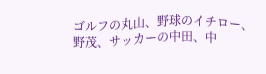ゴルフの丸山、野球のイチロー、野茂、サッカーの中田、中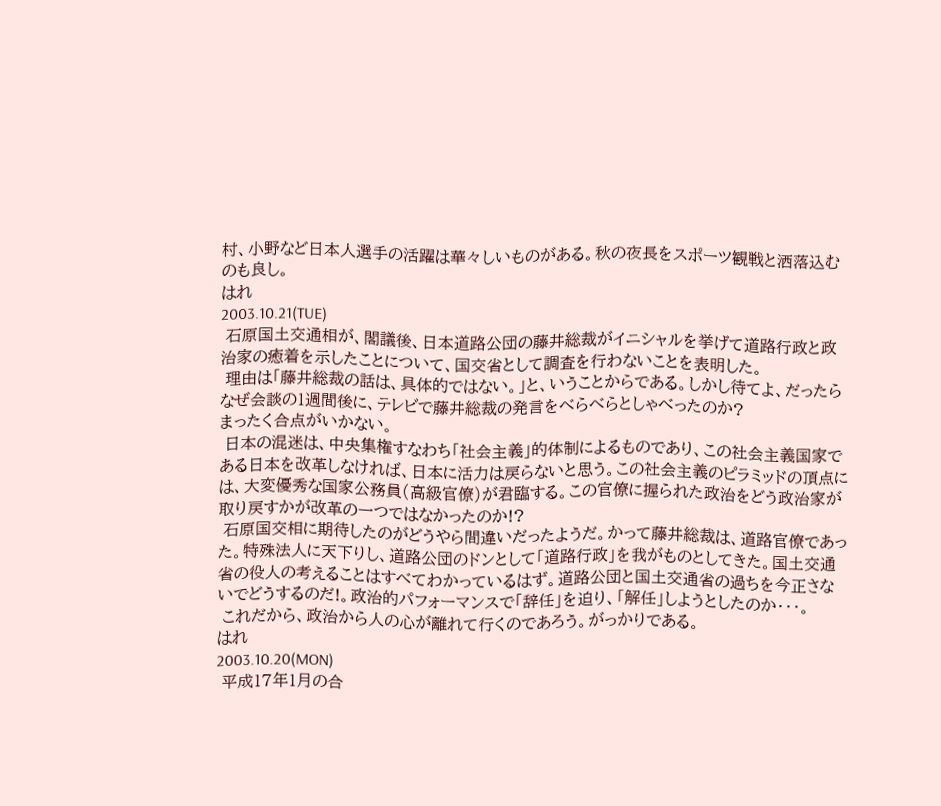村、小野など日本人選手の活躍は華々しいものがある。秋の夜長をスポーツ観戦と洒落込むのも良し。
はれ
2003.10.21(TUE)
 石原国土交通相が、閣議後、日本道路公団の藤井総裁がイニシャルを挙げて道路行政と政治家の癒着を示したことについて、国交省として調査を行わないことを表明した。
 理由は「藤井総裁の話は、具体的ではない。」と、いうことからである。しかし待てよ、だったらなぜ会談の1週間後に、テレビで藤井総裁の発言をべらべらとしゃべったのか?
まったく合点がいかない。
 日本の混迷は、中央集権すなわち「社会主義」的体制によるものであり、この社会主義国家である日本を改革しなければ、日本に活力は戻らないと思う。この社会主義のピラミッドの頂点には、大変優秀な国家公務員(高級官僚)が君臨する。この官僚に握られた政治をどう政治家が取り戻すかが改革の一つではなかったのか!?
 石原国交相に期待したのがどうやら間違いだったようだ。かって藤井総裁は、道路官僚であった。特殊法人に天下りし、道路公団のドンとして「道路行政」を我がものとしてきた。国土交通省の役人の考えることはすべてわかっているはず。道路公団と国土交通省の過ちを今正さないでどうするのだ!。政治的パフォーマンスで「辞任」を迫り、「解任」しようとしたのか・・・。
 これだから、政治から人の心が離れて行くのであろう。がっかりである。
はれ
2003.10.20(MON)
 平成17年1月の合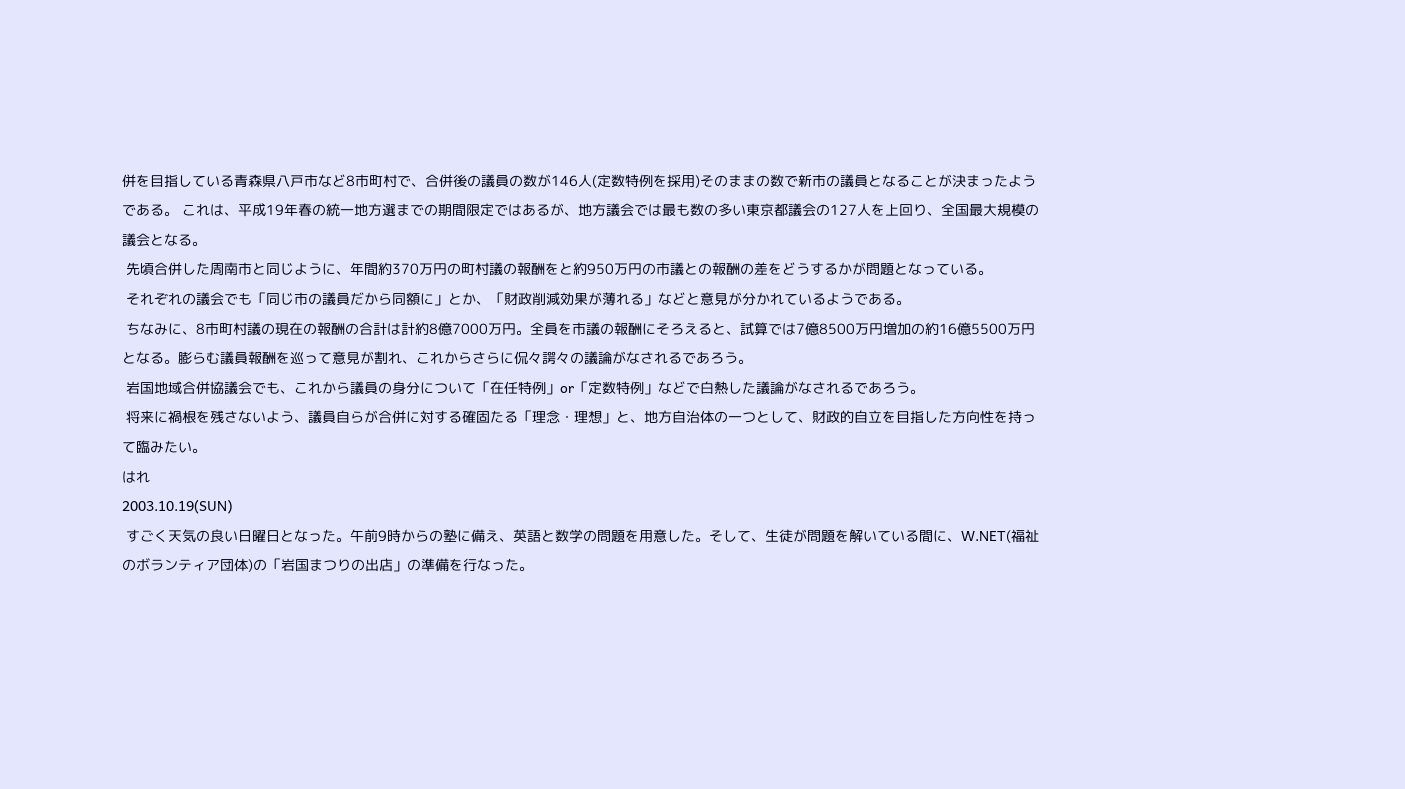併を目指している青森県八戸市など8市町村で、合併後の議員の数が146人(定数特例を採用)そのままの数で新市の議員となることが決まったようである。 これは、平成19年春の統一地方選までの期間限定ではあるが、地方議会では最も数の多い東京都議会の127人を上回り、全国最大規模の議会となる。
 先頃合併した周南市と同じように、年間約370万円の町村議の報酬をと約950万円の市議との報酬の差をどうするかが問題となっている。
 それぞれの議会でも「同じ市の議員だから同額に」とか、「財政削減効果が薄れる」などと意見が分かれているようである。
 ちなみに、8市町村議の現在の報酬の合計は計約8億7000万円。全員を市議の報酬にそろえると、試算では7億8500万円増加の約16億5500万円となる。膨らむ議員報酬を巡って意見が割れ、これからさらに侃々諤々の議論がなされるであろう。
 岩国地域合併協議会でも、これから議員の身分について「在任特例」or「定数特例」などで白熱した議論がなされるであろう。
 将来に禍根を残さないよう、議員自らが合併に対する確固たる「理念・理想」と、地方自治体の一つとして、財政的自立を目指した方向性を持って臨みたい。
はれ
2003.10.19(SUN)
 すごく天気の良い日曜日となった。午前9時からの塾に備え、英語と数学の問題を用意した。そして、生徒が問題を解いている間に、W.NET(福祉のボランティア団体)の「岩国まつりの出店」の準備を行なった。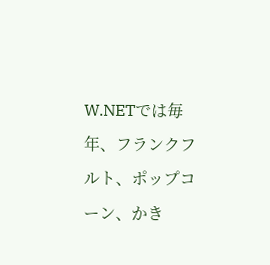W.NETでは毎年、フランクフルト、ポップコーン、かき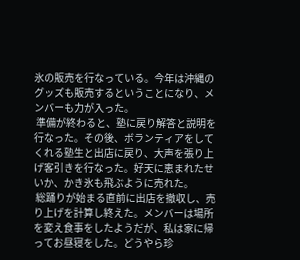氷の販売を行なっている。今年は沖縄のグッズも販売するということになり、メンバーも力が入った。
 準備が終わると、塾に戻り解答と説明を行なった。その後、ボランティアをしてくれる塾生と出店に戻り、大声を張り上げ客引きを行なった。好天に恵まれたせいか、かき氷も飛ぶように売れた。
 総踊りが始まる直前に出店を撤収し、売り上げを計算し終えた。メンバーは場所を変え食事をしたようだが、私は家に帰ってお昼寝をした。どうやら珍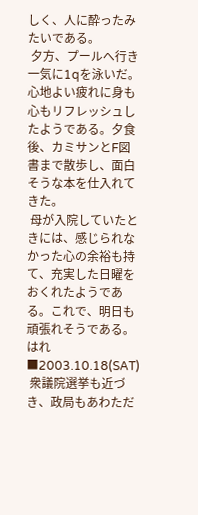しく、人に酔ったみたいである。
 夕方、プールへ行き一気に1qを泳いだ。心地よい疲れに身も心もリフレッシュしたようである。夕食後、カミサンとF図書まで散歩し、面白そうな本を仕入れてきた。
 母が入院していたときには、感じられなかった心の余裕も持て、充実した日曜をおくれたようである。これで、明日も頑張れそうである。
はれ
■2003.10.18(SAT)
 衆議院選挙も近づき、政局もあわただ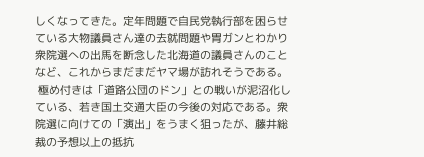しくなってきた。定年問題で自民党執行部を困らせている大物議員さん達の去就問題や胃ガンとわかり衆院選への出馬を断念した北海道の議員さんのことなど、これからまだまだヤマ場が訪れそうである。
 極め付きは「道路公団のドン」との戦いが泥沼化している、若き国土交通大臣の今後の対応である。衆院選に向けての「演出」をうまく狙ったが、藤井総裁の予想以上の抵抗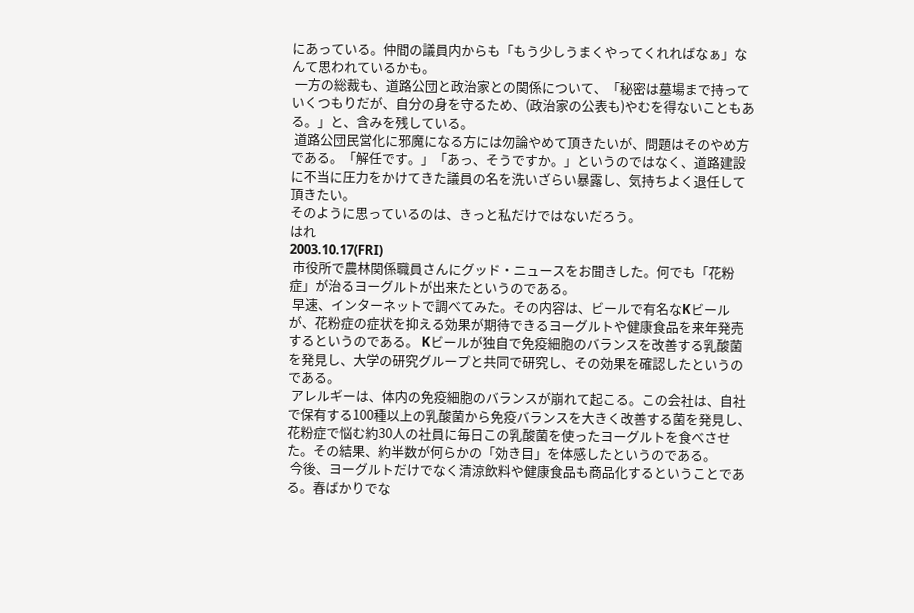にあっている。仲間の議員内からも「もう少しうまくやってくれればなぁ」なんて思われているかも。
 一方の総裁も、道路公団と政治家との関係について、「秘密は墓場まで持っていくつもりだが、自分の身を守るため、(政治家の公表も)やむを得ないこともある。」と、含みを残している。
 道路公団民営化に邪魔になる方には勿論やめて頂きたいが、問題はそのやめ方である。「解任です。」「あっ、そうですか。」というのではなく、道路建設に不当に圧力をかけてきた議員の名を洗いざらい暴露し、気持ちよく退任して頂きたい。
そのように思っているのは、きっと私だけではないだろう。
はれ
2003.10.17(FRI)
 市役所で農林関係職員さんにグッド・ニュースをお聞きした。何でも「花粉症」が治るヨーグルトが出来たというのである。
 早速、インターネットで調べてみた。その内容は、ビールで有名なKビールが、花粉症の症状を抑える効果が期待できるヨーグルトや健康食品を来年発売するというのである。 Kビールが独自で免疫細胞のバランスを改善する乳酸菌を発見し、大学の研究グループと共同で研究し、その効果を確認したというのである。
 アレルギーは、体内の免疫細胞のバランスが崩れて起こる。この会社は、自社で保有する100種以上の乳酸菌から免疫バランスを大きく改善する菌を発見し、花粉症で悩む約30人の社員に毎日この乳酸菌を使ったヨーグルトを食べさせた。その結果、約半数が何らかの「効き目」を体感したというのである。
 今後、ヨーグルトだけでなく清涼飲料や健康食品も商品化するということである。春ばかりでな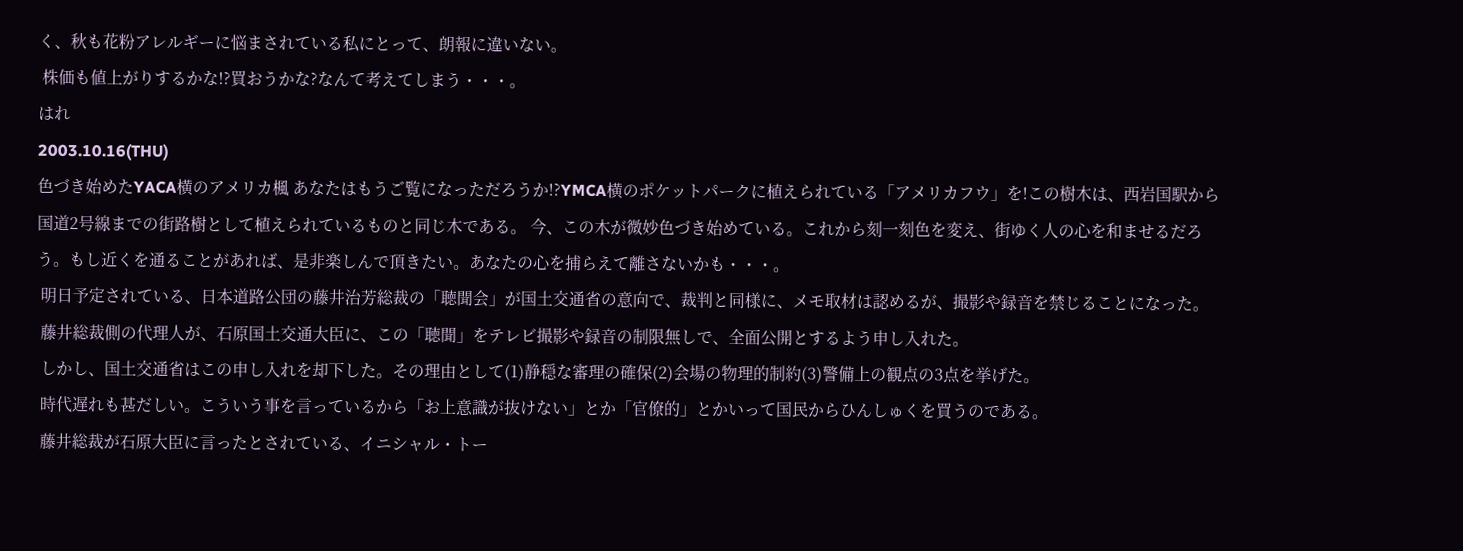く、秋も花粉アレルギーに悩まされている私にとって、朗報に違いない。
 株価も値上がりするかな!?買おうかな?なんて考えてしまう・・・。
はれ
2003.10.16(THU)
色づき始めたYACA横のアメリカ楓 あなたはもうご覧になっただろうか!?YMCA横のポケットパークに植えられている「アメリカフウ」を!この樹木は、西岩国駅から国道2号線までの街路樹として植えられているものと同じ木である。 今、この木が微妙色づき始めている。これから刻一刻色を変え、街ゆく人の心を和ませるだろう。もし近くを通ることがあれば、是非楽しんで頂きたい。あなたの心を捕らえて離さないかも・・・。
 明日予定されている、日本道路公団の藤井治芳総裁の「聴聞会」が国土交通省の意向で、裁判と同様に、メモ取材は認めるが、撮影や録音を禁じることになった。
 藤井総裁側の代理人が、石原国土交通大臣に、この「聴聞」をテレビ撮影や録音の制限無しで、全面公開とするよう申し入れた。
 しかし、国土交通省はこの申し入れを却下した。その理由として(1)静穏な審理の確保(2)会場の物理的制約(3)警備上の観点の3点を挙げた。
 時代遅れも甚だしい。こういう事を言っているから「お上意識が抜けない」とか「官僚的」とかいって国民からひんしゅくを買うのである。
 藤井総裁が石原大臣に言ったとされている、イニシャル・トー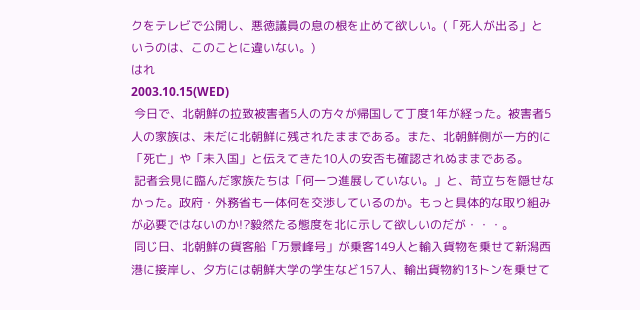クをテレビで公開し、悪徳議員の息の根を止めて欲しい。(「死人が出る」というのは、このことに違いない。)
はれ
2003.10.15(WED)
 今日で、北朝鮮の拉致被害者5人の方々が帰国して丁度1年が経った。被害者5人の家族は、未だに北朝鮮に残されたままである。また、北朝鮮側が一方的に「死亡」や「未入国」と伝えてきた10人の安否も確認されぬままである。
 記者会見に臨んだ家族たちは「何一つ進展していない。」と、苛立ちを隠せなかった。政府・外務省も一体何を交渉しているのか。もっと具体的な取り組みが必要ではないのか!?毅然たる態度を北に示して欲しいのだが・・・。
 同じ日、北朝鮮の貨客船「万景峰号」が乗客149人と輸入貨物を乗せて新潟西港に接岸し、夕方には朝鮮大学の学生など157人、輸出貨物約13トンを乗せて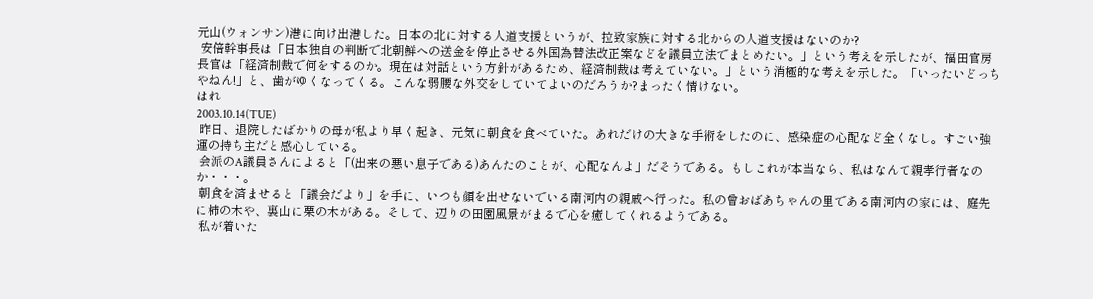元山(ウォンサン)港に向け出港した。日本の北に対する人道支援というが、拉致家族に対する北からの人道支援はないのか?
 安倍幹事長は「日本独自の判断で北朝鮮への送金を停止させる外国為替法改正案などを議員立法でまとめたい。」という考えを示したが、福田官房長官は「経済制裁で何をするのか。現在は対話という方針があるため、経済制裁は考えていない。」という消極的な考えを示した。「いったいどっちやねん!」と、歯がゆくなってくる。こんな弱腰な外交をしていてよいのだろうか?まったく情けない。
はれ
2003.10.14(TUE)
 昨日、退院したばかりの母が私より早く起き、元気に朝食を食べていた。あれだけの大きな手術をしたのに、感染症の心配など全くなし。すごい強運の持ち主だと感心している。
 会派のA議員さんによると「(出来の悪い息子である)あんたのことが、心配なんよ」だそうである。もしこれが本当なら、私はなんて親孝行者なのか・・・。
 朝食を済ませると「議会だより」を手に、いつも顔を出せないでいる南河内の親戚へ行った。私の曾おばあちゃんの里である南河内の家には、庭先に柿の木や、裏山に栗の木がある。そして、辺りの田園風景がまるで心を癒してくれるようである。
 私が着いた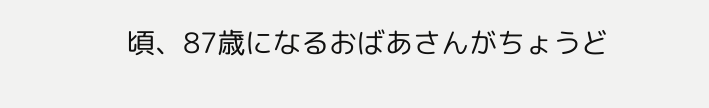頃、87歳になるおばあさんがちょうど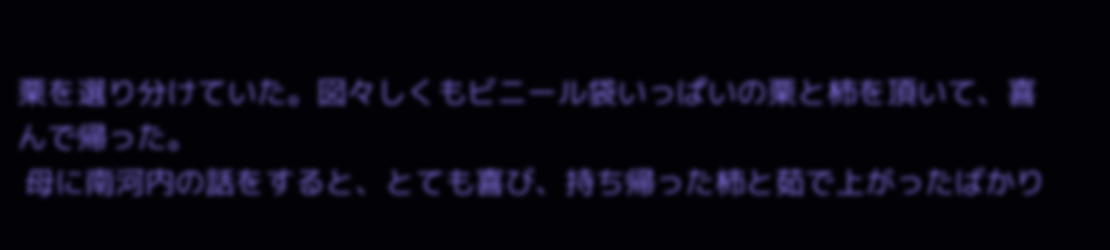栗を選り分けていた。図々しくもビニール袋いっぱいの栗と柿を頂いて、喜んで帰った。
 母に南河内の話をすると、とても喜び、持ち帰った柿と茹で上がったばかり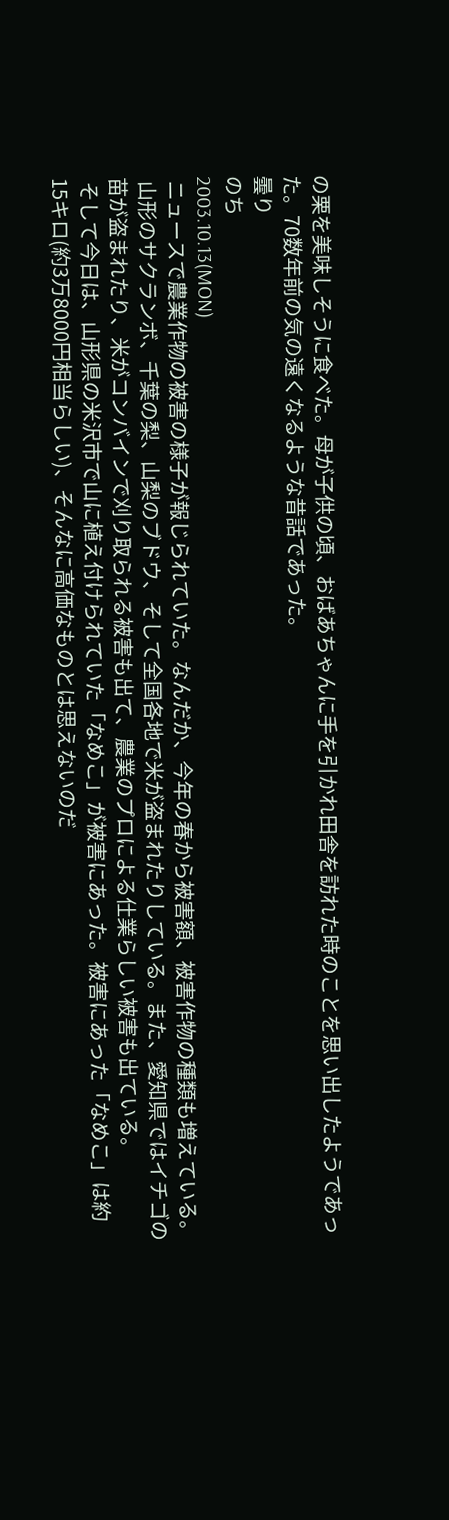の栗を美味しそうに食べた。母が子供の頃、おばあちゃんに手を引かれ田舎を訪れた時のことを思い出したようであった。70数年前の気の遠くなるような昔話であった。
曇り
のち
2003.10.13(MON)
 ニュースで農業作物の被害の様子が報じられていた。なんだか、今年の春から被害額、被害作物の種類も増えている。
 山形のサクランボ、千葉の梨、山梨のブドウ、そして全国各地で米が盗まれたりしている。また、愛知県ではイチゴの苗が盗まれたり、米がコンバインで刈り取られる被害も出て、農業のプロによる仕業らしい被害も出ている。
 そして今日は、山形県の米沢市で山に植え付けられていた「なめこ」が被害にあった。被害にあった「なめこ」は約15キロ(約3万8000円相当らしい)、そんなに高価なものとは思えないのだ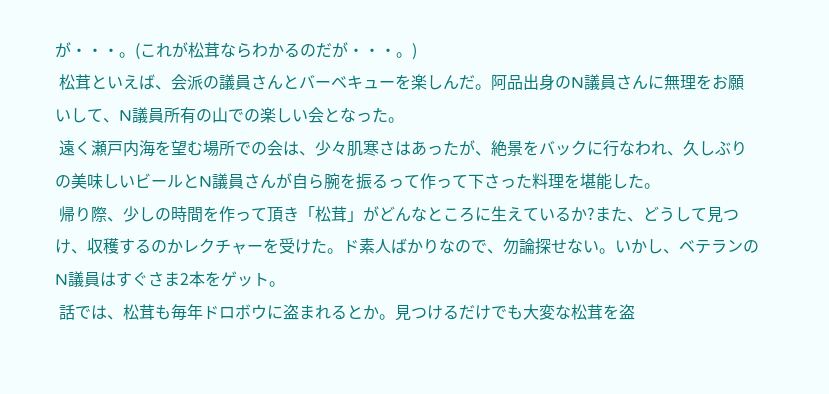が・・・。(これが松茸ならわかるのだが・・・。)
 松茸といえば、会派の議員さんとバーベキューを楽しんだ。阿品出身のN議員さんに無理をお願いして、N議員所有の山での楽しい会となった。
 遠く瀬戸内海を望む場所での会は、少々肌寒さはあったが、絶景をバックに行なわれ、久しぶりの美味しいビールとN議員さんが自ら腕を振るって作って下さった料理を堪能した。
 帰り際、少しの時間を作って頂き「松茸」がどんなところに生えているか?また、どうして見つけ、収穫するのかレクチャーを受けた。ド素人ばかりなので、勿論探せない。いかし、ベテランのN議員はすぐさま2本をゲット。
 話では、松茸も毎年ドロボウに盗まれるとか。見つけるだけでも大変な松茸を盗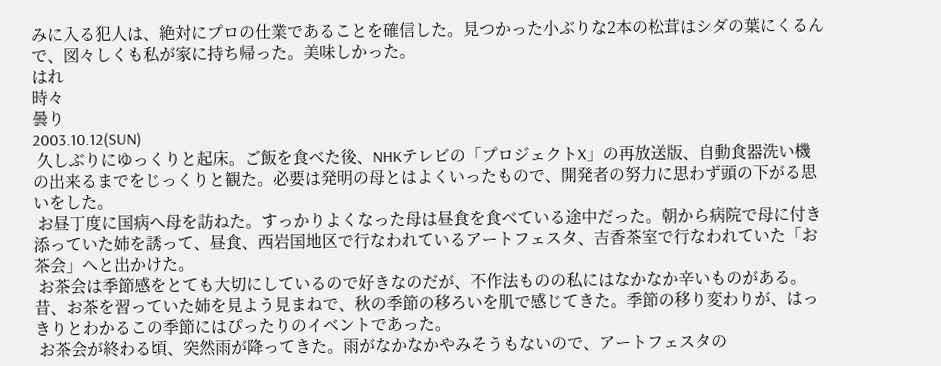みに入る犯人は、絶対にプロの仕業であることを確信した。見つかった小ぶりな2本の松茸はシダの葉にくるんで、図々しくも私が家に持ち帰った。美味しかった。
はれ
時々
曇り
2003.10.12(SUN)
 久しぶりにゆっくりと起床。ご飯を食べた後、NHKテレビの「プロジェクトX」の再放送版、自動食器洗い機の出来るまでをじっくりと観た。必要は発明の母とはよくいったもので、開発者の努力に思わず頭の下がる思いをした。
 お昼丁度に国病へ母を訪ねた。すっかりよくなった母は昼食を食べている途中だった。朝から病院で母に付き添っていた姉を誘って、昼食、西岩国地区で行なわれているアートフェスタ、吉香茶室で行なわれていた「お茶会」へと出かけた。
 お茶会は季節感をとても大切にしているので好きなのだが、不作法ものの私にはなかなか辛いものがある。昔、お茶を習っていた姉を見よう見まねで、秋の季節の移ろいを肌で感じてきた。季節の移り変わりが、はっきりとわかるこの季節にはぴったりのイベントであった。
 お茶会が終わる頃、突然雨が降ってきた。雨がなかなかやみそうもないので、アートフェスタの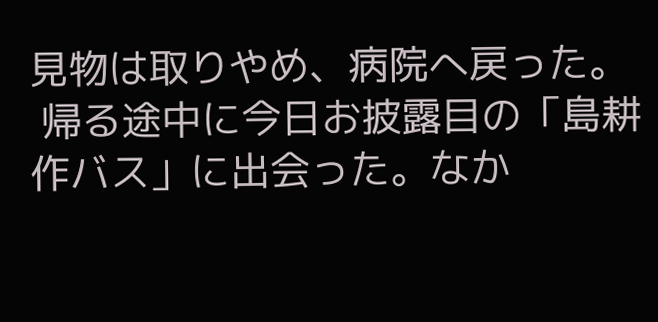見物は取りやめ、病院へ戻った。
 帰る途中に今日お披露目の「島耕作バス」に出会った。なか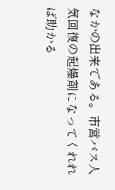なかの出来である。市営バス人気回復の起爆剤になってくれれば助かる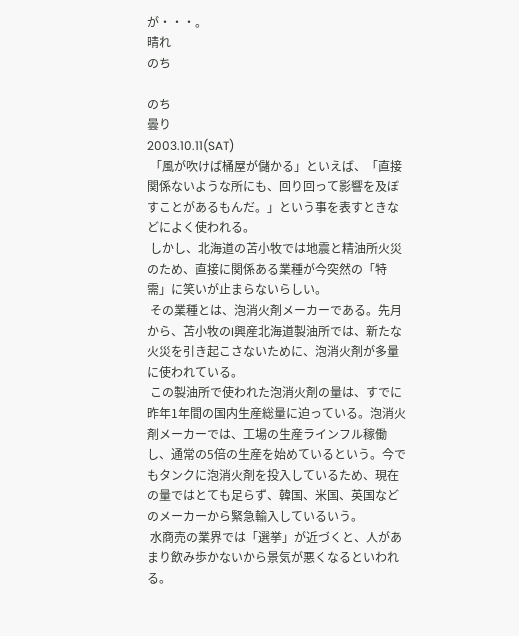が・・・。
晴れ
のち

のち
曇り
2003.10.11(SAT)
 「風が吹けば桶屋が儲かる」といえば、「直接関係ないような所にも、回り回って影響を及ぼすことがあるもんだ。」という事を表すときなどによく使われる。
 しかし、北海道の苫小牧では地震と精油所火災のため、直接に関係ある業種が今突然の「特需」に笑いが止まらないらしい。
 その業種とは、泡消火剤メーカーである。先月から、苫小牧のI興産北海道製油所では、新たな火災を引き起こさないために、泡消火剤が多量に使われている。
 この製油所で使われた泡消火剤の量は、すでに昨年1年間の国内生産総量に迫っている。泡消火剤メーカーでは、工場の生産ラインフル稼働し、通常の5倍の生産を始めているという。今でもタンクに泡消火剤を投入しているため、現在の量ではとても足らず、韓国、米国、英国などのメーカーから緊急輸入しているいう。
 水商売の業界では「選挙」が近づくと、人があまり飲み歩かないから景気が悪くなるといわれる。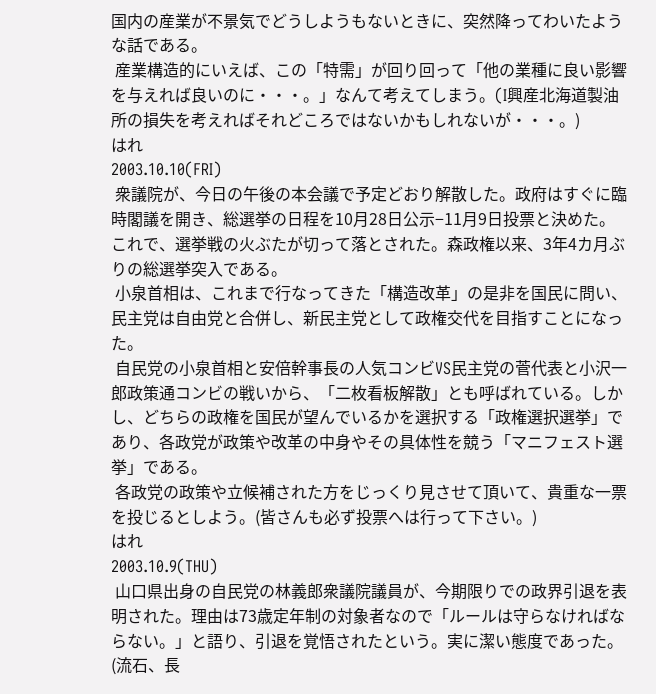国内の産業が不景気でどうしようもないときに、突然降ってわいたような話である。
 産業構造的にいえば、この「特需」が回り回って「他の業種に良い影響を与えれば良いのに・・・。」なんて考えてしまう。(I興産北海道製油所の損失を考えればそれどころではないかもしれないが・・・。)
はれ
2003.10.10(FRI)
 衆議院が、今日の午後の本会議で予定どおり解散した。政府はすぐに臨時閣議を開き、総選挙の日程を10月28日公示−11月9日投票と決めた。これで、選挙戦の火ぶたが切って落とされた。森政権以来、3年4カ月ぶりの総選挙突入である。
 小泉首相は、これまで行なってきた「構造改革」の是非を国民に問い、民主党は自由党と合併し、新民主党として政権交代を目指すことになった。
 自民党の小泉首相と安倍幹事長の人気コンビVS民主党の菅代表と小沢一郎政策通コンビの戦いから、「二枚看板解散」とも呼ばれている。しかし、どちらの政権を国民が望んでいるかを選択する「政権選択選挙」であり、各政党が政策や改革の中身やその具体性を競う「マニフェスト選挙」である。
 各政党の政策や立候補された方をじっくり見させて頂いて、貴重な一票を投じるとしよう。(皆さんも必ず投票へは行って下さい。)
はれ
2003.10.9(THU)
 山口県出身の自民党の林義郎衆議院議員が、今期限りでの政界引退を表明された。理由は73歳定年制の対象者なので「ルールは守らなければならない。」と語り、引退を覚悟されたという。実に潔い態度であった。(流石、長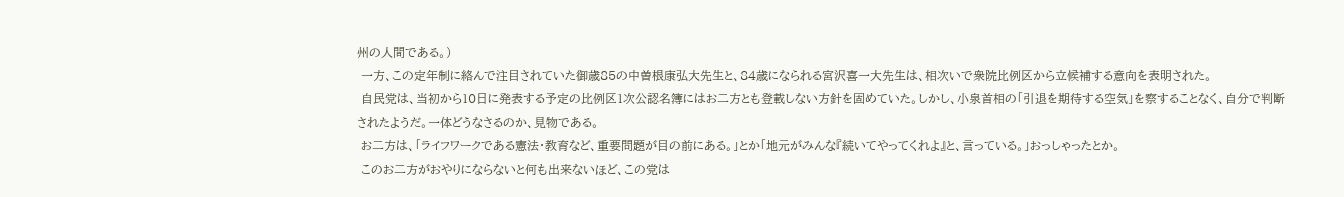州の人間である。)
 一方、この定年制に絡んで注目されていた御歳85の中曽根康弘大先生と、84歳になられる宮沢喜一大先生は、相次いで衆院比例区から立候補する意向を表明された。
 自民党は、当初から10日に発表する予定の比例区1次公認名簿にはお二方とも登載しない方針を固めていた。しかし、小泉首相の「引退を期待する空気」を察することなく、自分で判断されたようだ。一体どうなさるのか、見物である。
 お二方は、「ライフワークである憲法・教育など、重要問題が目の前にある。」とか「地元がみんな『続いてやってくれよ』と、言っている。」おっしゃったとか。
 このお二方がおやりにならないと何も出来ないほど、この党は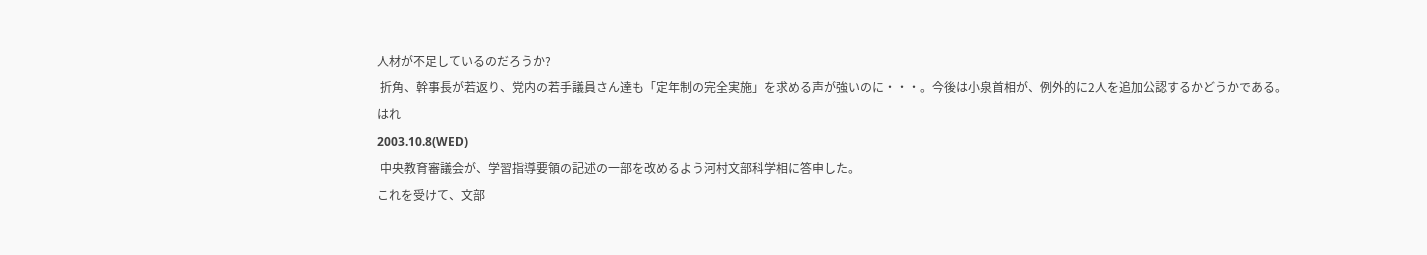人材が不足しているのだろうか?
 折角、幹事長が若返り、党内の若手議員さん達も「定年制の完全実施」を求める声が強いのに・・・。今後は小泉首相が、例外的に2人を追加公認するかどうかである。
はれ
2003.10.8(WED)
 中央教育審議会が、学習指導要領の記述の一部を改めるよう河村文部科学相に答申した。
これを受けて、文部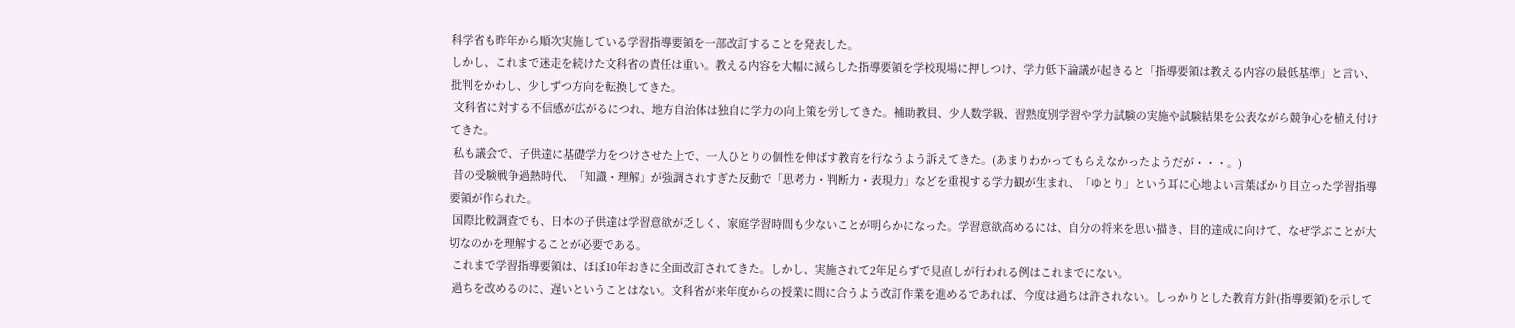科学省も昨年から順次実施している学習指導要領を一部改訂することを発表した。
しかし、これまで迷走を続けた文科省の責任は重い。教える内容を大幅に減らした指導要領を学校現場に押しつけ、学力低下論議が起きると「指導要領は教える内容の最低基準」と言い、批判をかわし、少しずつ方向を転換してきた。
 文科省に対する不信感が広がるにつれ、地方自治体は独自に学力の向上策を労してきた。補助教員、少人数学級、習熟度別学習や学力試験の実施や試験結果を公表ながら競争心を植え付けてきた。
 私も議会で、子供達に基礎学力をつけさせた上で、一人ひとりの個性を伸ばす教育を行なうよう訴えてきた。(あまりわかってもらえなかったようだが・・・。)
 昔の受験戦争過熱時代、「知識・理解」が強調されすぎた反動で「思考力・判断力・表現力」などを重視する学力観が生まれ、「ゆとり」という耳に心地よい言葉ばかり目立った学習指導要領が作られた。
 国際比較調査でも、日本の子供達は学習意欲が乏しく、家庭学習時間も少ないことが明らかになった。学習意欲高めるには、自分の将来を思い描き、目的達成に向けて、なぜ学ぶことが大切なのかを理解することが必要である。
 これまで学習指導要領は、ほぼ10年おきに全面改訂されてきた。しかし、実施されて2年足らずで見直しが行われる例はこれまでにない。
 過ちを改めるのに、遅いということはない。文科省が来年度からの授業に間に合うよう改訂作業を進めるであれば、今度は過ちは許されない。しっかりとした教育方針(指導要領)を示して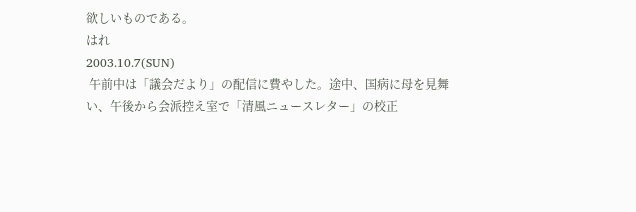欲しいものである。
はれ
2003.10.7(SUN)
 午前中は「議会だより」の配信に費やした。途中、国病に母を見舞い、午後から会派控え室で「清風ニュースレター」の校正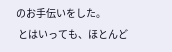のお手伝いをした。
 とはいっても、ほとんど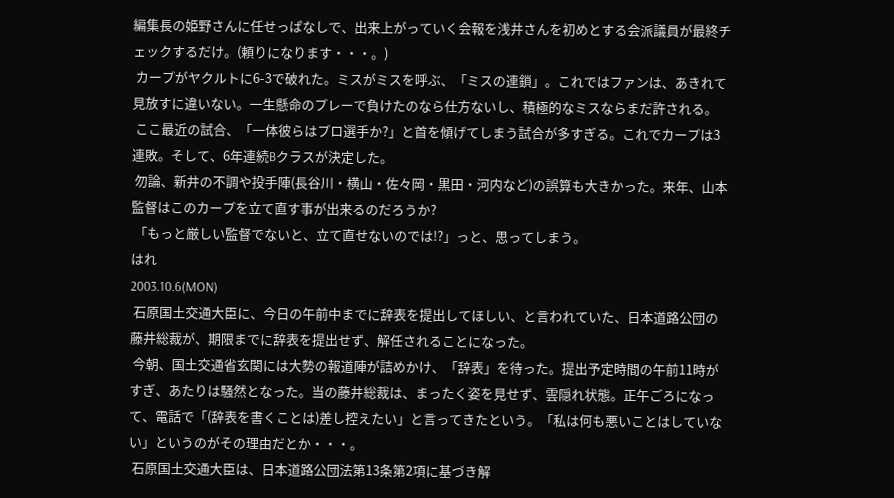編集長の姫野さんに任せっぱなしで、出来上がっていく会報を浅井さんを初めとする会派議員が最終チェックするだけ。(頼りになります・・・。)
 カープがヤクルトに6-3で破れた。ミスがミスを呼ぶ、「ミスの連鎖」。これではファンは、あきれて見放すに違いない。一生懸命のプレーで負けたのなら仕方ないし、積極的なミスならまだ許される。
 ここ最近の試合、「一体彼らはプロ選手か?」と首を傾げてしまう試合が多すぎる。これでカープは3連敗。そして、6年連続Bクラスが決定した。
 勿論、新井の不調や投手陣(長谷川・横山・佐々岡・黒田・河内など)の誤算も大きかった。来年、山本監督はこのカープを立て直す事が出来るのだろうか?
 「もっと厳しい監督でないと、立て直せないのでは!?」っと、思ってしまう。
はれ
2003.10.6(MON)
 石原国土交通大臣に、今日の午前中までに辞表を提出してほしい、と言われていた、日本道路公団の藤井総裁が、期限までに辞表を提出せず、解任されることになった。
 今朝、国土交通省玄関には大勢の報道陣が詰めかけ、「辞表」を待った。提出予定時間の午前11時がすぎ、あたりは騒然となった。当の藤井総裁は、まったく姿を見せず、雲隠れ状態。正午ごろになって、電話で「(辞表を書くことは)差し控えたい」と言ってきたという。「私は何も悪いことはしていない」というのがその理由だとか・・・。
 石原国土交通大臣は、日本道路公団法第13条第2項に基づき解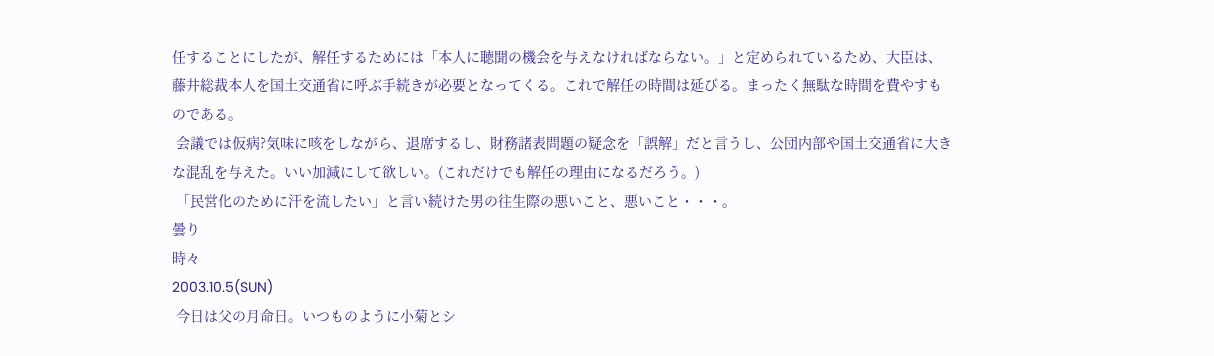任することにしたが、解任するためには「本人に聴聞の機会を与えなければならない。」と定められているため、大臣は、藤井総裁本人を国土交通省に呼ぶ手続きが必要となってくる。これで解任の時間は延びる。まったく無駄な時間を費やすものである。
 会議では仮病?気味に咳をしながら、退席するし、財務諸表問題の疑念を「誤解」だと言うし、公団内部や国土交通省に大きな混乱を与えた。いい加減にして欲しい。(これだけでも解任の理由になるだろう。)
 「民営化のために汗を流したい」と言い続けた男の往生際の悪いこと、悪いこと・・・。
曇り
時々
2003.10.5(SUN)
 今日は父の月命日。いつものように小菊とシ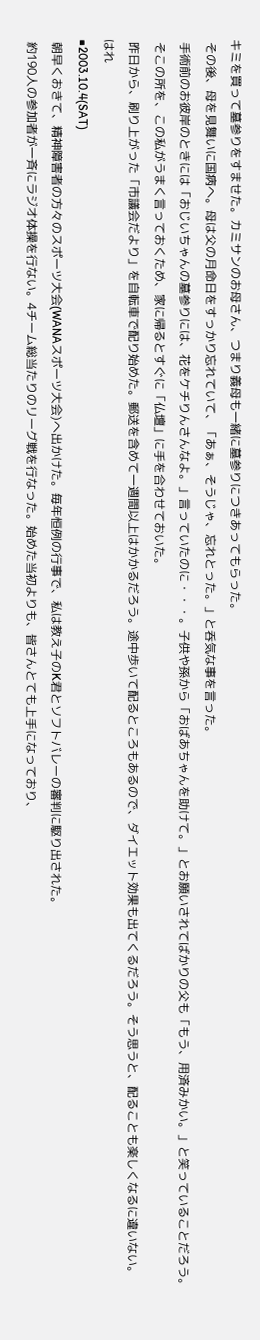キミを買って墓参りをすませた。カミサンのお母さん、つまり義母も一緒に墓参りにつきあってもらった。
 その後、母を見舞いに国病へ。母は父の月命日をすっかり忘れていて、「あぁ、そうじゃ、忘れとった。」と呑気な事を言った。
 手術前のお彼岸のときには「おじいちゃんの墓参りには、花をケチりんさんなよ。」言っていたのに・・・。子供や孫から「おばあちゃんを助けて。」とお願いされてばかりの父も「もう、用済みかい。」と笑っていることだろう。
 そこの所を、この私がうまく言っておくため、家に帰るとすぐに「仏壇」に手を合わせておいた。
 昨日から、刷り上がった「市議会だより」を自転車で配り始めた。郵送を含めて一週間以上はかかるだろう。途中歩いて配るところもあるので、ダイエット効果も出てくるだろう。そう思うと、配ることも楽しくなるに違いない。
はれ
■2003.10.4(SAT)
 朝早くおきて、精神障害者の方々のスポーツ大会(WANAスポーツ大会)へ出かけた。毎年恒例の行事で、私は教え子のK君とソフトバレーの審判に駆り出された。
 約190人の参加者が一斉にラジオ体操を行ない。4チーム総当たりのリーグ戦を行なった。始めた当初よりも、皆さんとても上手になっており、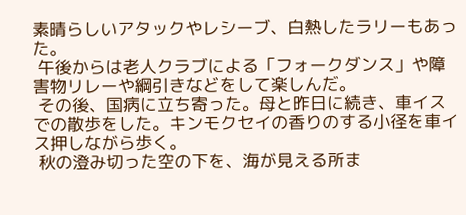素晴らしいアタックやレシーブ、白熱したラリーもあった。
 午後からは老人クラブによる「フォークダンス」や障害物リレーや綱引きなどをして楽しんだ。
 その後、国病に立ち寄った。母と昨日に続き、車イスでの散歩をした。キンモクセイの香りのする小径を車イス押しながら歩く。
 秋の澄み切った空の下を、海が見える所ま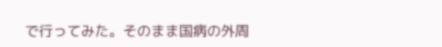で行ってみた。そのまま国病の外周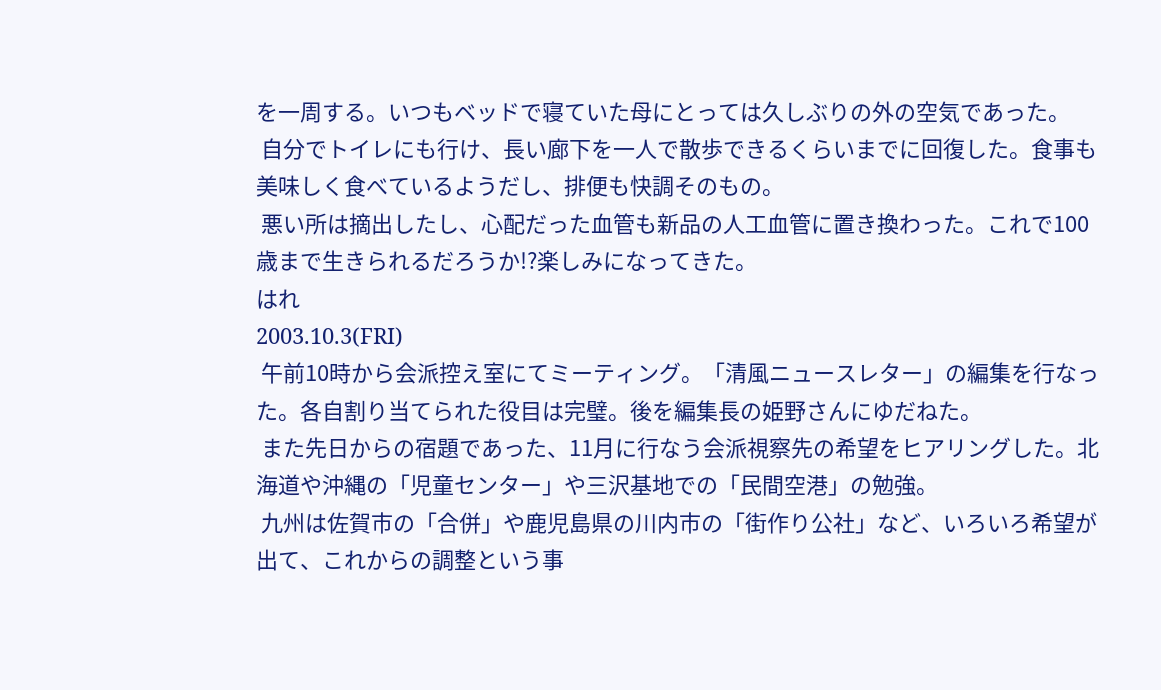を一周する。いつもベッドで寝ていた母にとっては久しぶりの外の空気であった。
 自分でトイレにも行け、長い廊下を一人で散歩できるくらいまでに回復した。食事も美味しく食べているようだし、排便も快調そのもの。
 悪い所は摘出したし、心配だった血管も新品の人工血管に置き換わった。これで100歳まで生きられるだろうか!?楽しみになってきた。
はれ
2003.10.3(FRI)
 午前10時から会派控え室にてミーティング。「清風ニュースレター」の編集を行なった。各自割り当てられた役目は完璧。後を編集長の姫野さんにゆだねた。
 また先日からの宿題であった、11月に行なう会派視察先の希望をヒアリングした。北海道や沖縄の「児童センター」や三沢基地での「民間空港」の勉強。
 九州は佐賀市の「合併」や鹿児島県の川内市の「街作り公社」など、いろいろ希望が出て、これからの調整という事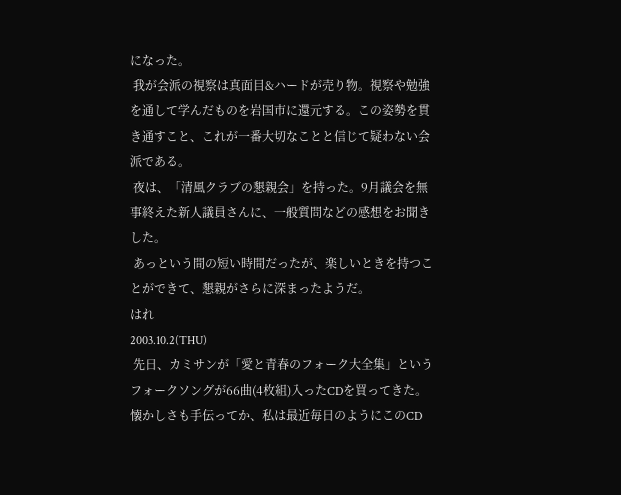になった。
 我が会派の視察は真面目&ハードが売り物。視察や勉強を通して学んだものを岩国市に還元する。この姿勢を貫き通すこと、これが一番大切なことと信じて疑わない会派である。
 夜は、「清風クラブの懇親会」を持った。9月議会を無事終えた新人議員さんに、一般質問などの感想をお聞きした。
 あっという間の短い時間だったが、楽しいときを持つことができて、懇親がさらに深まったようだ。
はれ
2003.10.2(THU)
 先日、カミサンが「愛と青春のフォーク大全集」というフォークソングが66曲(4枚組)入ったCDを買ってきた。懐かしさも手伝ってか、私は最近毎日のようにこのCD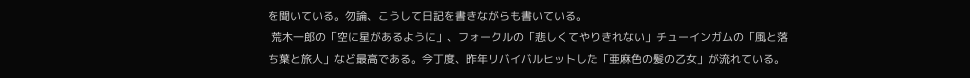を聞いている。勿論、こうして日記を書きながらも書いている。
 荒木一郎の「空に星があるように」、フォークルの「悲しくてやりきれない」チューインガムの「風と落ち葉と旅人」など最高である。今丁度、昨年リバイバルヒットした「亜麻色の髪の乙女」が流れている。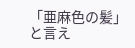「亜麻色の髪」と言え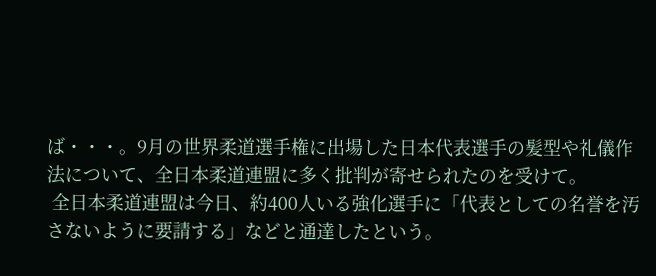ば・・・。9月の世界柔道選手権に出場した日本代表選手の髪型や礼儀作法について、全日本柔道連盟に多く批判が寄せられたのを受けて。
 全日本柔道連盟は今日、約400人いる強化選手に「代表としての名誉を汚さないように要請する」などと通達したという。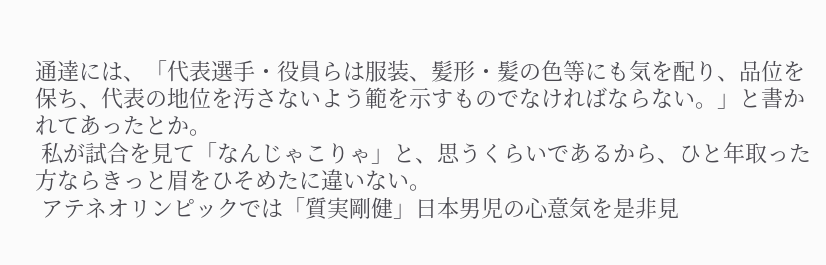通達には、「代表選手・役員らは服装、髪形・髪の色等にも気を配り、品位を保ち、代表の地位を汚さないよう範を示すものでなければならない。」と書かれてあったとか。
 私が試合を見て「なんじゃこりゃ」と、思うくらいであるから、ひと年取った方ならきっと眉をひそめたに違いない。
 アテネオリンピックでは「質実剛健」日本男児の心意気を是非見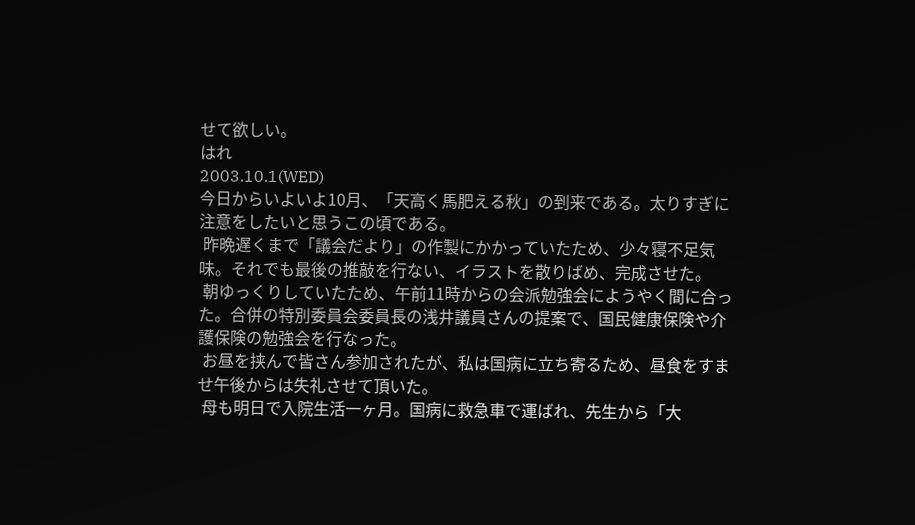せて欲しい。
はれ
2003.10.1(WED)
今日からいよいよ10月、「天高く馬肥える秋」の到来である。太りすぎに注意をしたいと思うこの頃である。
 昨晩遅くまで「議会だより」の作製にかかっていたため、少々寝不足気味。それでも最後の推敲を行ない、イラストを散りばめ、完成させた。
 朝ゆっくりしていたため、午前11時からの会派勉強会にようやく間に合った。合併の特別委員会委員長の浅井議員さんの提案で、国民健康保険や介護保険の勉強会を行なった。
 お昼を挟んで皆さん参加されたが、私は国病に立ち寄るため、昼食をすませ午後からは失礼させて頂いた。
 母も明日で入院生活一ヶ月。国病に救急車で運ばれ、先生から「大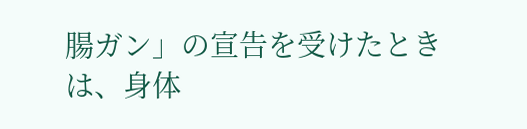腸ガン」の宣告を受けたときは、身体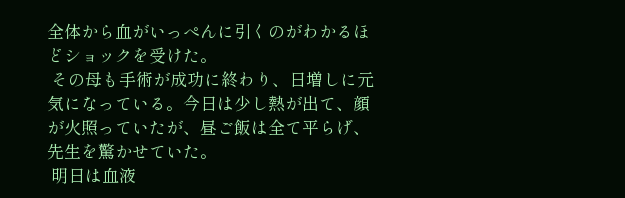全体から血がいっぺんに引くのがわかるほどショックを受けた。
 その母も手術が成功に終わり、日増しに元気になっている。今日は少し熱が出て、顔が火照っていたが、昼ご飯は全て平らげ、先生を驚かせていた。
 明日は血液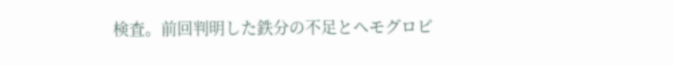検査。前回判明した鉄分の不足とヘモグロビ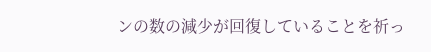ンの数の減少が回復していることを祈っ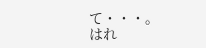て・・・。
はれ